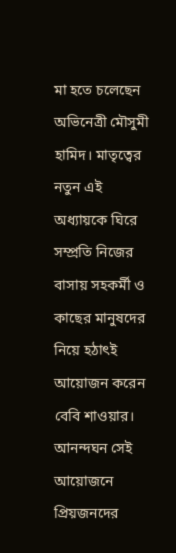মা হতে চলেছেন অভিনেত্রী মৌসুমী হামিদ। মাতৃত্বের নতুন এই অধ্যায়কে ঘিরে সম্প্রতি নিজের বাসায় সহকর্মী ও কাছের মানুষদের নিয়ে হঠাৎই আয়োজন করেন বেবি শাওয়ার। আনন্দঘন সেই আয়োজনে প্রিয়জনদের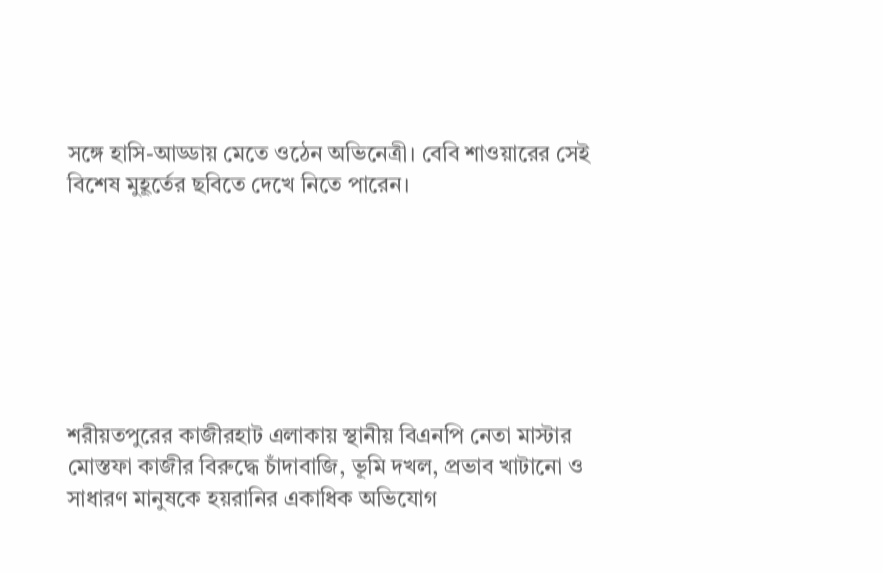সঙ্গে হাসি-আড্ডায় মেতে ওঠেন অভিনেত্রী। বেবি শাওয়ারের সেই বিশেষ মুহূর্তের ছবিতে দেখে নিতে পারেন।







শরীয়তপুরের কাজীরহাট এলাকায় স্থানীয় বিএনপি নেতা মাস্টার মোস্তফা কাজীর বিরুদ্ধে চাঁদাবাজি, ভূমি দখল, প্রভাব খাটানো ও সাধারণ মানুষকে হয়রানির একাধিক অভিযোগ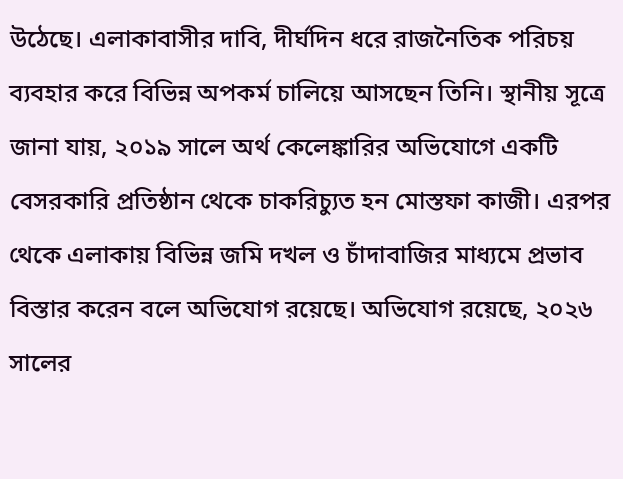উঠেছে। এলাকাবাসীর দাবি, দীর্ঘদিন ধরে রাজনৈতিক পরিচয় ব্যবহার করে বিভিন্ন অপকর্ম চালিয়ে আসছেন তিনি। স্থানীয় সূত্রে জানা যায়, ২০১৯ সালে অর্থ কেলেঙ্কারির অভিযোগে একটি বেসরকারি প্রতিষ্ঠান থেকে চাকরিচ্যুত হন মোস্তফা কাজী। এরপর থেকে এলাকায় বিভিন্ন জমি দখল ও চাঁদাবাজির মাধ্যমে প্রভাব বিস্তার করেন বলে অভিযোগ রয়েছে। অভিযোগ রয়েছে, ২০২৬ সালের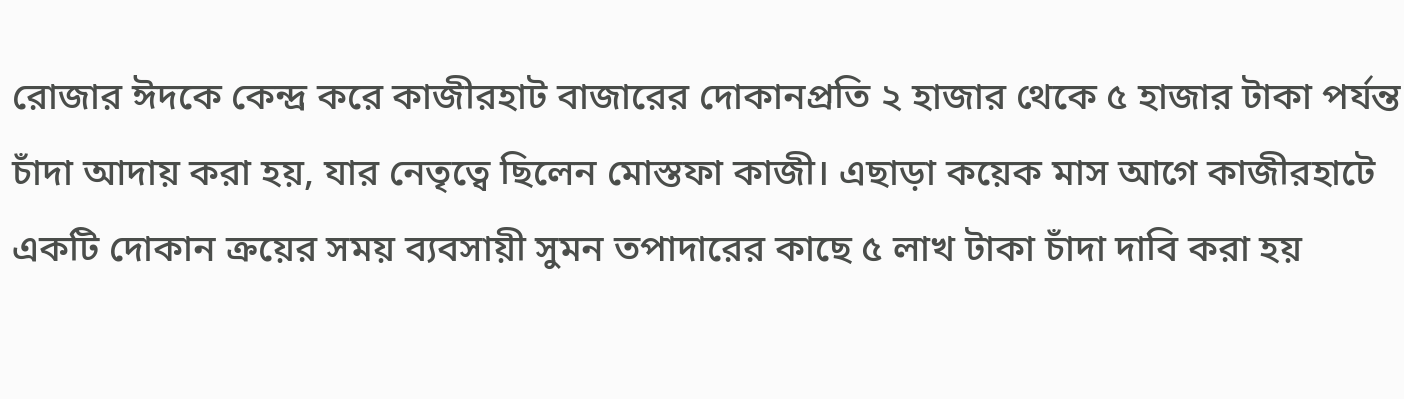রোজার ঈদকে কেন্দ্র করে কাজীরহাট বাজারের দোকানপ্রতি ২ হাজার থেকে ৫ হাজার টাকা পর্যন্ত চাঁদা আদায় করা হয়, যার নেতৃত্বে ছিলেন মোস্তফা কাজী। এছাড়া কয়েক মাস আগে কাজীরহাটে একটি দোকান ক্রয়ের সময় ব্যবসায়ী সুমন তপাদারের কাছে ৫ লাখ টাকা চাঁদা দাবি করা হয়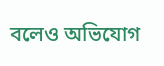বলেও অভিযোগ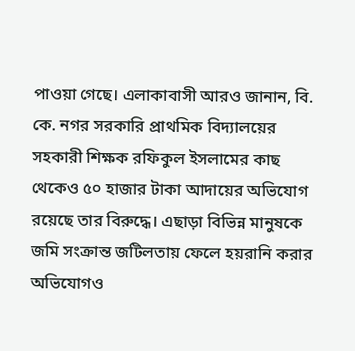পাওয়া গেছে। এলাকাবাসী আরও জানান, বি. কে. নগর সরকারি প্রাথমিক বিদ্যালয়ের সহকারী শিক্ষক রফিকুল ইসলামের কাছ থেকেও ৫০ হাজার টাকা আদায়ের অভিযোগ রয়েছে তার বিরুদ্ধে। এছাড়া বিভিন্ন মানুষকে জমি সংক্রান্ত জটিলতায় ফেলে হয়রানি করার অভিযোগও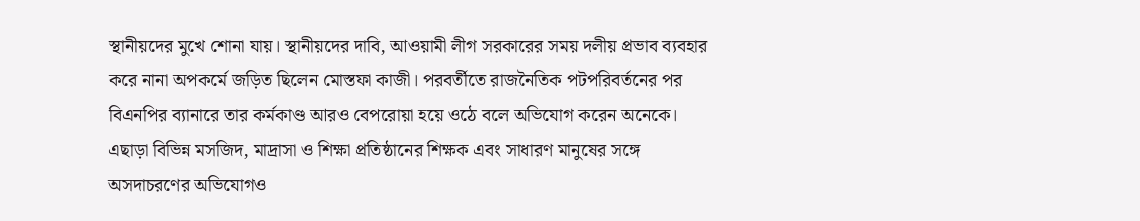স্থানীয়দের মুখে শোনা যায়। স্থানীয়দের দাবি, আওয়ামী লীগ সরকারের সময় দলীয় প্রভাব ব্যবহার করে নানা অপকর্মে জড়িত ছিলেন মোস্তফা কাজী। পরবর্তীতে রাজনৈতিক পটপরিবর্তনের পর বিএনপির ব্যানারে তার কর্মকাণ্ড আরও বেপরোয়া হয়ে ওঠে বলে অভিযোগ করেন অনেকে। এছাড়া বিভিন্ন মসজিদ, মাদ্রাসা ও শিক্ষা প্রতিষ্ঠানের শিক্ষক এবং সাধারণ মানুষের সঙ্গে অসদাচরণের অভিযোগও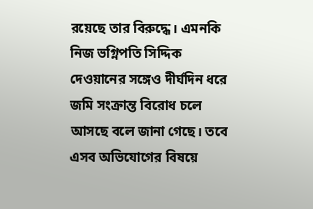রয়েছে তার বিরুদ্ধে। এমনকি নিজ ভগ্নিপতি সিদ্দিক দেওয়ানের সঙ্গেও দীর্ঘদিন ধরে জমি সংক্রান্ত বিরোধ চলে আসছে বলে জানা গেছে। তবে এসব অভিযোগের বিষয়ে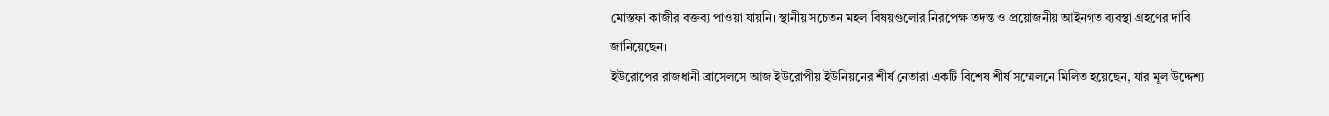মোস্তফা কাজীর বক্তব্য পাওয়া যায়নি। স্থানীয় সচেতন মহল বিষয়গুলোর নিরপেক্ষ তদন্ত ও প্রয়োজনীয় আইনগত ব্যবস্থা গ্রহণের দাবি জানিয়েছেন।
ইউরোপের রাজধানী ব্রাসেলসে আজ ইউরোপীয় ইউনিয়নের শীর্ষ নেতারা একটি বিশেষ শীর্ষ সম্মেলনে মিলিত হয়েছেন, যার মূল উদ্দেশ্য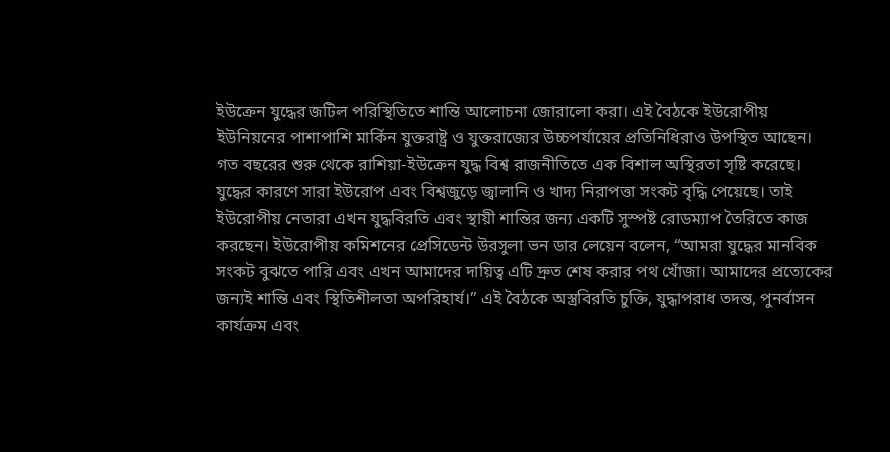ইউক্রেন যুদ্ধের জটিল পরিস্থিতিতে শান্তি আলোচনা জোরালো করা। এই বৈঠকে ইউরোপীয় ইউনিয়নের পাশাপাশি মার্কিন যুক্তরাষ্ট্র ও যুক্তরাজ্যের উচ্চপর্যায়ের প্রতিনিধিরাও উপস্থিত আছেন। গত বছরের শুরু থেকে রাশিয়া-ইউক্রেন যুদ্ধ বিশ্ব রাজনীতিতে এক বিশাল অস্থিরতা সৃষ্টি করেছে। যুদ্ধের কারণে সারা ইউরোপ এবং বিশ্বজুড়ে জ্বালানি ও খাদ্য নিরাপত্তা সংকট বৃদ্ধি পেয়েছে। তাই ইউরোপীয় নেতারা এখন যুদ্ধবিরতি এবং স্থায়ী শান্তির জন্য একটি সুস্পষ্ট রোডম্যাপ তৈরিতে কাজ করছেন। ইউরোপীয় কমিশনের প্রেসিডেন্ট উরসুলা ভন ডার লেয়েন বলেন, “আমরা যুদ্ধের মানবিক সংকট বুঝতে পারি এবং এখন আমাদের দায়িত্ব এটি দ্রুত শেষ করার পথ খোঁজা। আমাদের প্রত্যেকের জন্যই শান্তি এবং স্থিতিশীলতা অপরিহার্য।” এই বৈঠকে অস্ত্রবিরতি চুক্তি, যুদ্ধাপরাধ তদন্ত, পুনর্বাসন কার্যক্রম এবং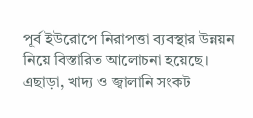পূর্ব ইউরোপে নিরাপত্তা ব্যবস্থার উন্নয়ন নিয়ে বিস্তারিত আলোচনা হয়েছে। এছাড়া, খাদ্য ও জ্বালানি সংকট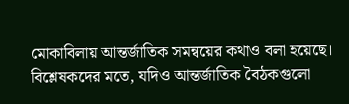মোকাবিলায় আন্তর্জাতিক সমন্বয়ের কথাও বলা হয়েছে। বিশ্লেষকদের মতে, যদিও আন্তর্জাতিক বৈঠকগুলো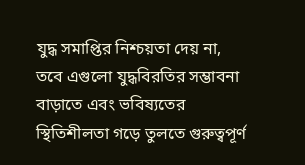যুদ্ধ সমাপ্তির নিশ্চয়তা দেয় না, তবে এগুলো যুদ্ধবিরতির সম্ভাবনা বাড়াতে এবং ভবিষ্যতের স্থিতিশীলতা গড়ে তুলতে গুরুত্বপূর্ণ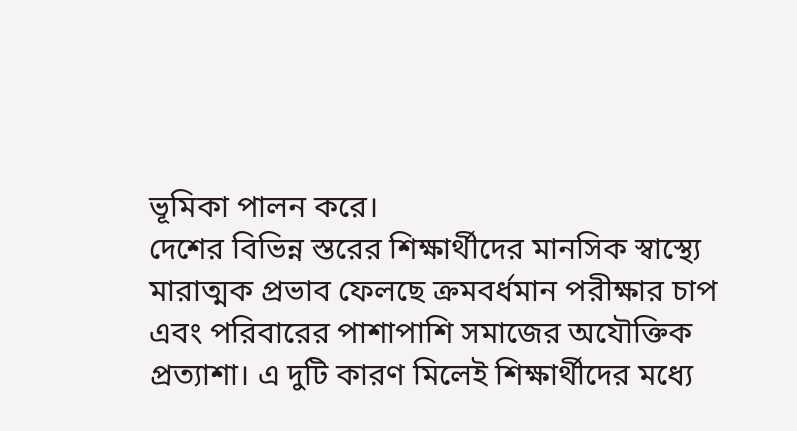ভূমিকা পালন করে।
দেশের বিভিন্ন স্তরের শিক্ষার্থীদের মানসিক স্বাস্থ্যে মারাত্মক প্রভাব ফেলছে ক্রমবর্ধমান পরীক্ষার চাপ এবং পরিবারের পাশাপাশি সমাজের অযৌক্তিক প্রত্যাশা। এ দুটি কারণ মিলেই শিক্ষার্থীদের মধ্যে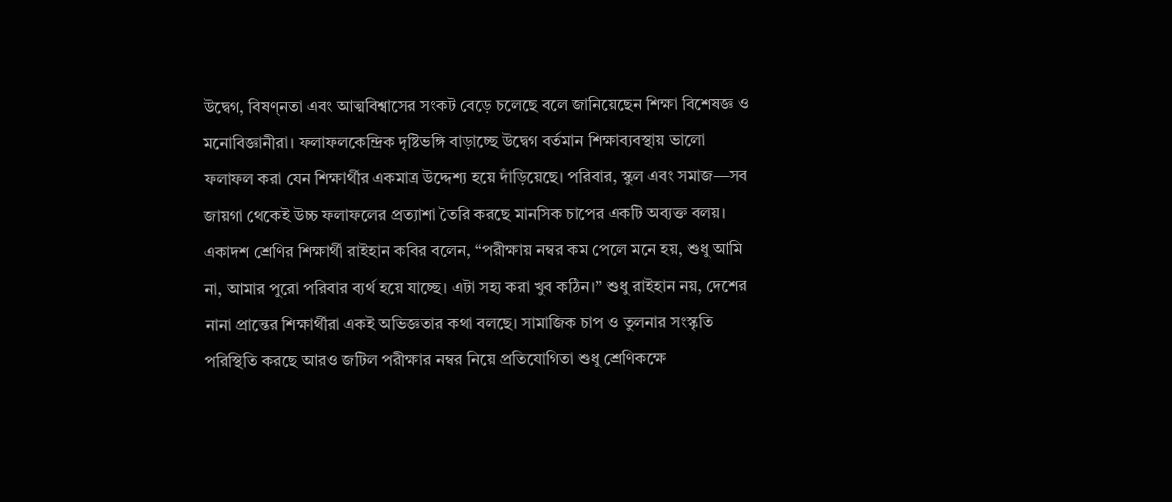উদ্বেগ, বিষণ্নতা এবং আত্মবিশ্বাসের সংকট বেড়ে চলেছে বলে জানিয়েছেন শিক্ষা বিশেষজ্ঞ ও মনোবিজ্ঞানীরা। ফলাফলকেন্দ্রিক দৃষ্টিভঙ্গি বাড়াচ্ছে উদ্বেগ বর্তমান শিক্ষাব্যবস্থায় ভালো ফলাফল করা যেন শিক্ষার্থীর একমাত্র উদ্দেশ্য হয়ে দাঁড়িয়েছে। পরিবার, স্কুল এবং সমাজ—সব জায়গা থেকেই উচ্চ ফলাফলের প্রত্যাশা তৈরি করছে মানসিক চাপের একটি অব্যক্ত বলয়। একাদশ শ্রেণির শিক্ষার্থী রাইহান কবির বলেন, “পরীক্ষায় নম্বর কম পেলে মনে হয়, শুধু আমি না, আমার পুরো পরিবার ব্যর্থ হয়ে যাচ্ছে। এটা সহ্য করা খুব কঠিন।” শুধু রাইহান নয়, দেশের নানা প্রান্তের শিক্ষার্থীরা একই অভিজ্ঞতার কথা বলছে। সামাজিক চাপ ও তুলনার সংস্কৃতি পরিস্থিতি করছে আরও জটিল পরীক্ষার নম্বর নিয়ে প্রতিযোগিতা শুধু শ্রেণিকক্ষে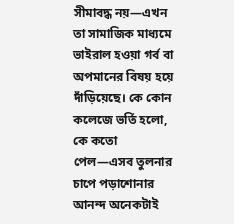সীমাবদ্ধ নয়—এখন তা সামাজিক মাধ্যমে ভাইরাল হওয়া গর্ব বা অপমানের বিষয় হয়ে দাঁড়িয়েছে। কে কোন কলেজে ভর্তি হলো, কে কতো পেল—এসব তুলনার চাপে পড়াশোনার আনন্দ অনেকটাই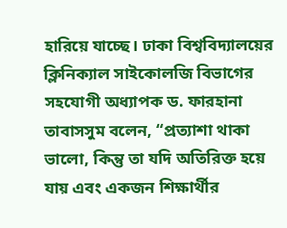হারিয়ে যাচ্ছে। ঢাকা বিশ্ববিদ্যালয়ের ক্লিনিক্যাল সাইকোলজি বিভাগের সহযোগী অধ্যাপক ড. ফারহানা তাবাসসুম বলেন, “প্রত্যাশা থাকা ভালো, কিন্তু তা যদি অতিরিক্ত হয়ে যায় এবং একজন শিক্ষার্থীর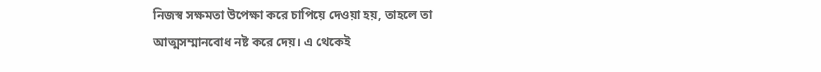নিজস্ব সক্ষমতা উপেক্ষা করে চাপিয়ে দেওয়া হয়, তাহলে তা আত্মসম্মানবোধ নষ্ট করে দেয়। এ থেকেই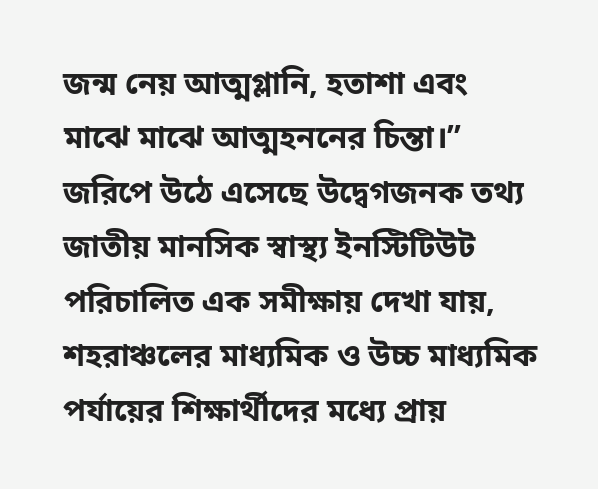জন্ম নেয় আত্মগ্লানি, হতাশা এবং মাঝে মাঝে আত্মহননের চিন্তা।” জরিপে উঠে এসেছে উদ্বেগজনক তথ্য জাতীয় মানসিক স্বাস্থ্য ইনস্টিটিউট পরিচালিত এক সমীক্ষায় দেখা যায়, শহরাঞ্চলের মাধ্যমিক ও উচ্চ মাধ্যমিক পর্যায়ের শিক্ষার্থীদের মধ্যে প্রায়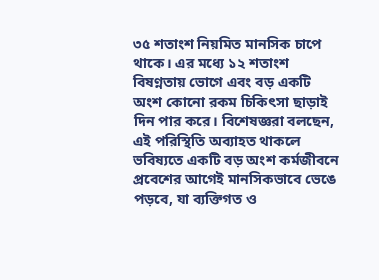৩৫ শতাংশ নিয়মিত মানসিক চাপে থাকে। এর মধ্যে ১২ শতাংশ বিষণ্নতায় ভোগে এবং বড় একটি অংশ কোনো রকম চিকিৎসা ছাড়াই দিন পার করে। বিশেষজ্ঞরা বলছেন, এই পরিস্থিতি অব্যাহত থাকলে ভবিষ্যতে একটি বড় অংশ কর্মজীবনে প্রবেশের আগেই মানসিকভাবে ভেঙে পড়বে, যা ব্যক্তিগত ও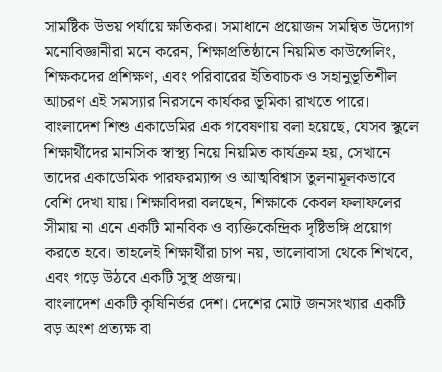সামষ্টিক উভয় পর্যায়ে ক্ষতিকর। সমাধানে প্রয়োজন সমন্বিত উদ্যোগ মনোবিজ্ঞানীরা মনে করেন, শিক্ষাপ্রতিষ্ঠানে নিয়মিত কাউন্সেলিং, শিক্ষকদের প্রশিক্ষণ, এবং পরিবারের ইতিবাচক ও সহানুভূতিশীল আচরণ এই সমস্যার নিরসনে কার্যকর ভূমিকা রাখতে পারে। বাংলাদেশ শিশু একাডেমির এক গবেষণায় বলা হয়েছে, যেসব স্কুলে শিক্ষার্থীদের মানসিক স্বাস্থ্য নিয়ে নিয়মিত কার্যক্রম হয়, সেখানে তাদের একাডেমিক পারফরম্যান্স ও আত্মবিশ্বাস তুলনামূলকভাবে বেশি দেখা যায়। শিক্ষাবিদরা বলছেন, শিক্ষাকে কেবল ফলাফলের সীমায় না এনে একটি মানবিক ও ব্যক্তিকেন্দ্রিক দৃষ্টিভঙ্গি প্রয়োগ করতে হবে। তাহলেই শিক্ষার্থীরা চাপ নয়, ভালোবাসা থেকে শিখবে, এবং গড়ে উঠবে একটি সুস্থ প্রজন্ম।
বাংলাদেশ একটি কৃষিনির্ভর দেশ। দেশের মোট জনসংখ্যার একটি বড় অংশ প্রত্যক্ষ বা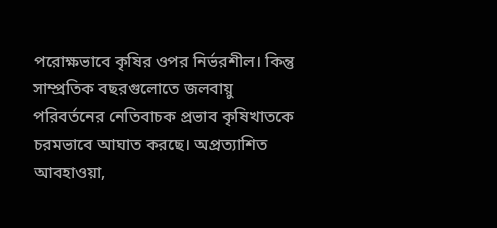পরোক্ষভাবে কৃষির ওপর নির্ভরশীল। কিন্তু সাম্প্রতিক বছরগুলোতে জলবায়ু পরিবর্তনের নেতিবাচক প্রভাব কৃষিখাতকে চরমভাবে আঘাত করছে। অপ্রত্যাশিত আবহাওয়া,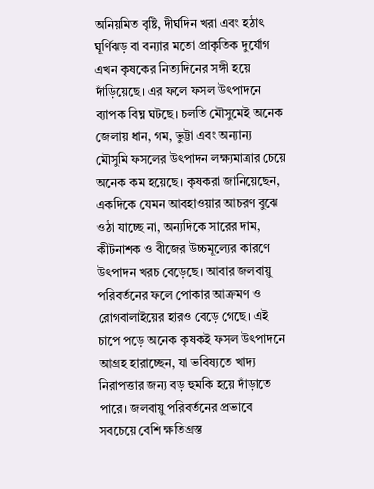অনিয়মিত বৃষ্টি, দীর্ঘদিন খরা এবং হঠাৎ ঘূর্ণিঝড় বা বন্যার মতো প্রাকৃতিক দুর্যোগ এখন কৃষকের নিত্যদিনের সঙ্গী হয়ে দাঁড়িয়েছে। এর ফলে ফসল উৎপাদনে ব্যাপক বিঘ্ন ঘটছে। চলতি মৌসুমেই অনেক জেলায় ধান, গম, ভুট্টা এবং অন্যান্য মৌসুমি ফসলের উৎপাদন লক্ষ্যমাত্রার চেয়ে অনেক কম হয়েছে। কৃষকরা জানিয়েছেন, একদিকে যেমন আবহাওয়ার আচরণ বুঝে ওঠা যাচ্ছে না, অন্যদিকে সারের দাম, কীটনাশক ও বীজের উচ্চমূল্যের কারণে উৎপাদন খরচ বেড়েছে। আবার জলবায়ু পরিবর্তনের ফলে পোকার আক্রমণ ও রোগবালাইয়ের হারও বেড়ে গেছে। এই চাপে পড়ে অনেক কৃষকই ফসল উৎপাদনে আগ্রহ হারাচ্ছেন, যা ভবিষ্যতে খাদ্য নিরাপত্তার জন্য বড় হুমকি হয়ে দাঁড়াতে পারে। জলবায়ু পরিবর্তনের প্রভাবে সবচেয়ে বেশি ক্ষতিগ্রস্ত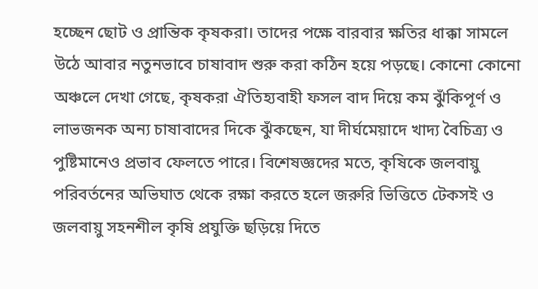হচ্ছেন ছোট ও প্রান্তিক কৃষকরা। তাদের পক্ষে বারবার ক্ষতির ধাক্কা সামলে উঠে আবার নতুনভাবে চাষাবাদ শুরু করা কঠিন হয়ে পড়ছে। কোনো কোনো অঞ্চলে দেখা গেছে, কৃষকরা ঐতিহ্যবাহী ফসল বাদ দিয়ে কম ঝুঁকিপূর্ণ ও লাভজনক অন্য চাষাবাদের দিকে ঝুঁকছেন, যা দীর্ঘমেয়াদে খাদ্য বৈচিত্র্য ও পুষ্টিমানেও প্রভাব ফেলতে পারে। বিশেষজ্ঞদের মতে, কৃষিকে জলবায়ু পরিবর্তনের অভিঘাত থেকে রক্ষা করতে হলে জরুরি ভিত্তিতে টেকসই ও জলবায়ু সহনশীল কৃষি প্রযুক্তি ছড়িয়ে দিতে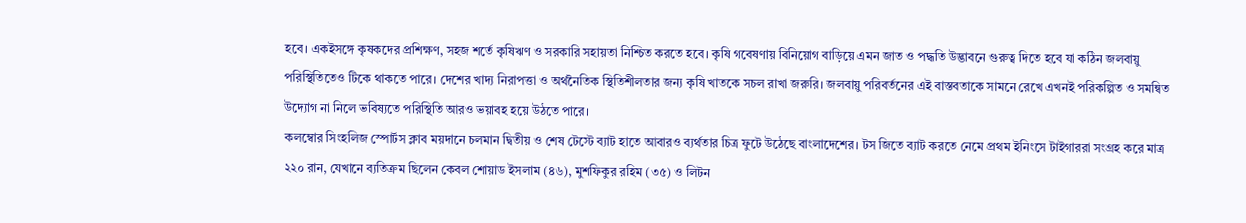হবে। একইসঙ্গে কৃষকদের প্রশিক্ষণ, সহজ শর্তে কৃষিঋণ ও সরকারি সহায়তা নিশ্চিত করতে হবে। কৃষি গবেষণায় বিনিয়োগ বাড়িয়ে এমন জাত ও পদ্ধতি উদ্ভাবনে গুরুত্ব দিতে হবে যা কঠিন জলবায়ু পরিস্থিতিতেও টিকে থাকতে পারে। দেশের খাদ্য নিরাপত্তা ও অর্থনৈতিক স্থিতিশীলতার জন্য কৃষি খাতকে সচল রাখা জরুরি। জলবায়ু পরিবর্তনের এই বাস্তবতাকে সামনে রেখে এখনই পরিকল্পিত ও সমন্বিত উদ্যোগ না নিলে ভবিষ্যতে পরিস্থিতি আরও ভয়াবহ হয়ে উঠতে পারে।
কলম্বোর সিংহলিজ স্পোর্টস ক্লাব ময়দানে চলমান দ্বিতীয় ও শেষ টেস্টে ব্যাট হাতে আবারও ব্যর্থতার চিত্র ফুটে উঠেছে বাংলাদেশের। টস জিতে ব্যাট করতে নেমে প্রথম ইনিংসে টাইগাররা সংগ্রহ করে মাত্র ২২০ রান, যেখানে ব্যতিক্রম ছিলেন কেবল শোয়াড ইসলাম (৪৬), মুশফিকুর রহিম (৩৫) ও লিটন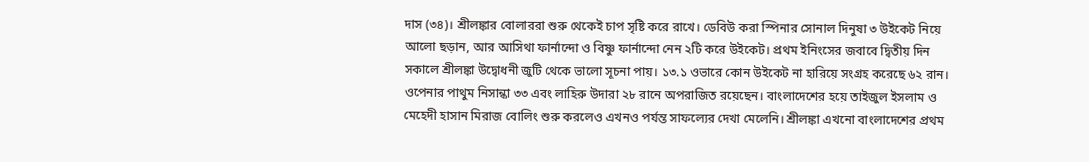দাস (৩৪)। শ্রীলঙ্কার বোলাররা শুরু থেকেই চাপ সৃষ্টি করে রাখে। ডেবিউ করা স্পিনার সোনাল দিনুষা ৩ উইকেট নিয়ে আলো ছড়ান, আর আসিথা ফার্নান্দো ও বিষ্ণু ফার্নান্দো নেন ২টি করে উইকেট। প্রথম ইনিংসের জবাবে দ্বিতীয় দিন সকালে শ্রীলঙ্কা উদ্বোধনী জুটি থেকে ভালো সূচনা পায়। ১৩.১ ওভারে কোন উইকেট না হারিয়ে সংগ্রহ করেছে ৬২ রান। ওপেনার পাথুম নিসান্কা ৩৩ এবং লাহিরু উদারা ২৮ রানে অপরাজিত রয়েছেন। বাংলাদেশের হয়ে তাইজুল ইসলাম ও মেহেদী হাসান মিরাজ বোলিং শুরু করলেও এখনও পর্যন্ত সাফল্যের দেখা মেলেনি। শ্রীলঙ্কা এখনো বাংলাদেশের প্রথম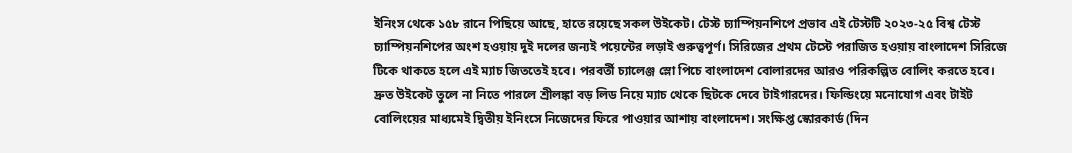ইনিংস থেকে ১৫৮ রানে পিছিয়ে আছে, হাতে রয়েছে সকল উইকেট। টেস্ট চ্যাম্পিয়নশিপে প্রভাব এই টেস্টটি ২০২৩-২৫ বিশ্ব টেস্ট চ্যাম্পিয়নশিপের অংশ হওয়ায় দুই দলের জন্যই পয়েন্টের লড়াই গুরুত্বপূর্ণ। সিরিজের প্রথম টেস্টে পরাজিত হওয়ায় বাংলাদেশ সিরিজে টিকে থাকতে হলে এই ম্যাচ জিততেই হবে। পরবর্তী চ্যালেঞ্জ স্লো পিচে বাংলাদেশ বোলারদের আরও পরিকল্পিত বোলিং করতে হবে। দ্রুত উইকেট তুলে না নিতে পারলে শ্রীলঙ্কা বড় লিড নিয়ে ম্যাচ থেকে ছিটকে দেবে টাইগারদের। ফিল্ডিংয়ে মনোযোগ এবং টাইট বোলিংয়ের মাধ্যমেই দ্বিতীয় ইনিংসে নিজেদের ফিরে পাওয়ার আশায় বাংলাদেশ। সংক্ষিপ্ত স্কোরকার্ড (দিন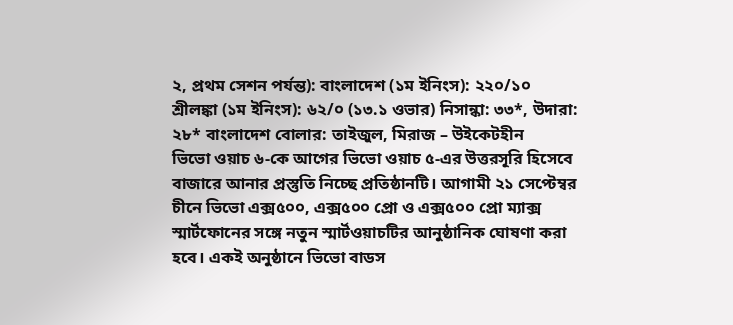২, প্রথম সেশন পর্যন্ত): বাংলাদেশ (১ম ইনিংস): ২২০/১০ শ্রীলঙ্কা (১ম ইনিংস): ৬২/০ (১৩.১ ওভার) নিসান্কা: ৩৩*, উদারা: ২৮* বাংলাদেশ বোলার: তাইজুল, মিরাজ – উইকেটহীন
ভিভো ওয়াচ ৬-কে আগের ভিভো ওয়াচ ৫-এর উত্তরসূরি হিসেবে বাজারে আনার প্রস্তুতি নিচ্ছে প্রতিষ্ঠানটি। আগামী ২১ সেপ্টেম্বর চীনে ভিভো এক্স৫০০, এক্স৫০০ প্রো ও এক্স৫০০ প্রো ম্যাক্স স্মার্টফোনের সঙ্গে নতুন স্মার্টওয়াচটির আনুষ্ঠানিক ঘোষণা করা হবে। একই অনুষ্ঠানে ভিভো বাডস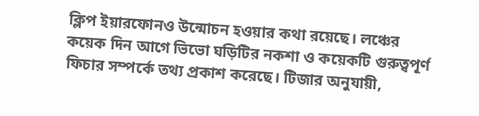ক্লিপ ইয়ারফোনও উন্মোচন হওয়ার কথা রয়েছে। লঞ্চের কয়েক দিন আগে ভিভো ঘড়িটির নকশা ও কয়েকটি গুরুত্বপূর্ণ ফিচার সম্পর্কে তথ্য প্রকাশ করেছে। টিজার অনুযায়ী,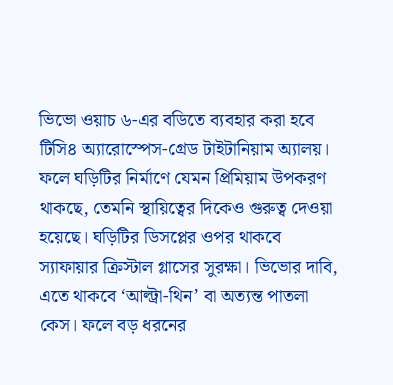ভিভো ওয়াচ ৬-এর বডিতে ব্যবহার করা হবে টিসি৪ অ্যারোস্পেস-গ্রেড টাইটানিয়াম অ্যালয়। ফলে ঘড়িটির নির্মাণে যেমন প্রিমিয়াম উপকরণ থাকছে, তেমনি স্থায়িত্বের দিকেও গুরুত্ব দেওয়া হয়েছে। ঘড়িটির ডিসপ্লের ওপর থাকবে স্যাফায়ার ক্রিস্টাল গ্লাসের সুরক্ষা। ভিভোর দাবি, এতে থাকবে ‘আল্ট্রা-থিন’ বা অত্যন্ত পাতলা কেস। ফলে বড় ধরনের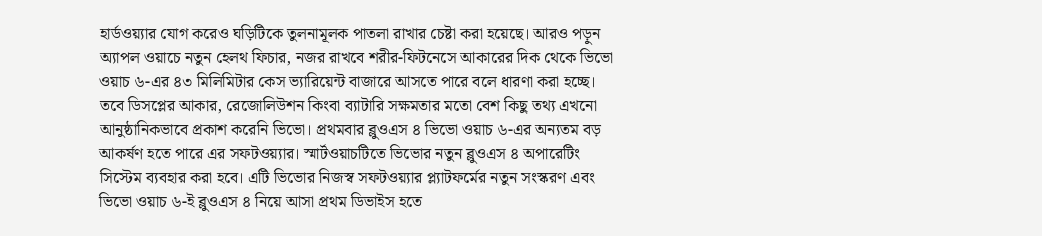হার্ডওয়্যার যোগ করেও ঘড়িটিকে তুলনামূলক পাতলা রাখার চেষ্টা করা হয়েছে। আরও পড়ুন অ্যাপল ওয়াচে নতুন হেলথ ফিচার, নজর রাখবে শরীর-ফিটনেসে আকারের দিক থেকে ভিভো ওয়াচ ৬-এর ৪৩ মিলিমিটার কেস ভ্যারিয়েন্ট বাজারে আসতে পারে বলে ধারণা করা হচ্ছে। তবে ডিসপ্লের আকার, রেজোলিউশন কিংবা ব্যাটারি সক্ষমতার মতো বেশ কিছু তথ্য এখনো আনুষ্ঠানিকভাবে প্রকাশ করেনি ভিভো। প্রথমবার ব্লুওএস ৪ ভিভো ওয়াচ ৬-এর অন্যতম বড় আকর্ষণ হতে পারে এর সফটওয়্যার। স্মার্টওয়াচটিতে ভিভোর নতুন ব্লুওএস ৪ অপারেটিং সিস্টেম ব্যবহার করা হবে। এটি ভিভোর নিজস্ব সফটওয়্যার প্ল্যাটফর্মের নতুন সংস্করণ এবং ভিভো ওয়াচ ৬-ই ব্লুওএস ৪ নিয়ে আসা প্রথম ডিভাইস হতে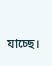যাচ্ছে।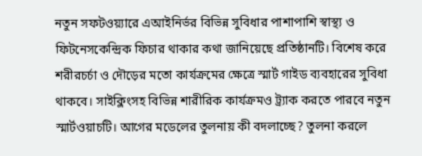নতুন সফটওয়্যারে এআইনির্ভর বিভিন্ন সুবিধার পাশাপাশি স্বাস্থ্য ও ফিটনেসকেন্দ্রিক ফিচার থাকার কথা জানিয়েছে প্রতিষ্ঠানটি। বিশেষ করে শরীরচর্চা ও দৌড়ের মতো কার্যক্রমের ক্ষেত্রে স্মার্ট গাইড ব্যবহারের সুবিধা থাকবে। সাইক্লিংসহ বিভিন্ন শারীরিক কার্যক্রমও ট্র্যাক করতে পারবে নতুন স্মার্টওয়াচটি। আগের মডেলের তুলনায় কী বদলাচ্ছে? তুলনা করলে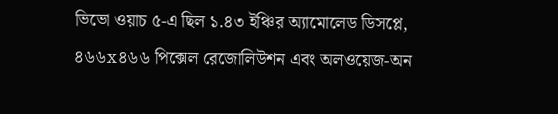ভিভো ওয়াচ ৫-এ ছিল ১.৪৩ ইঞ্চির অ্যামোলেড ডিসপ্লে, ৪৬৬x৪৬৬ পিক্সেল রেজোলিউশন এবং অলওয়েজ-অন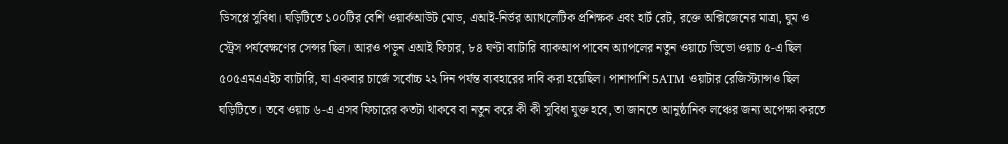ডিসপ্লে সুবিধা। ঘড়িটিতে ১০০টির বেশি ওয়ার্কআউট মোড, এআই-নির্ভর অ্যাথলেটিক প্রশিক্ষক এবং হার্ট রেট, রক্তে অক্সিজেনের মাত্রা, ঘুম ও স্ট্রেস পর্যবেক্ষণের সেন্সর ছিল। আরও পড়ুন এআই ফিচার, ৮৪ ঘণ্টা ব্যাটারি ব্যাকআপ পাবেন অ্যাপলের নতুন ওয়াচে ভিভো ওয়াচ ৫-এ ছিল ৫০৫এমএএইচ ব্যাটারি, যা একবার চার্জে সর্বোচ্চ ২২ দিন পর্যন্ত ব্যবহারের দাবি করা হয়েছিল। পাশাপাশি 5ATM ওয়াটার রেজিস্ট্যান্সও ছিল ঘড়িটিতে। তবে ওয়াচ ৬-এ এসব ফিচারের কতটা থাকবে বা নতুন করে কী কী সুবিধা যুক্ত হবে, তা জানতে আনুষ্ঠানিক লঞ্চের জন্য অপেক্ষা করতে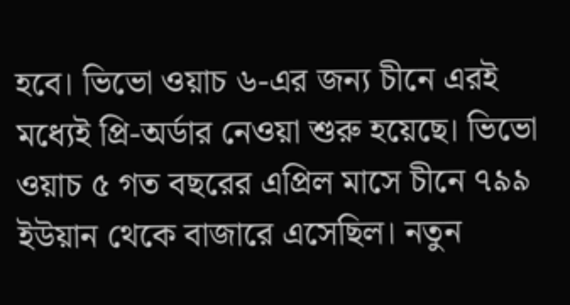হবে। ভিভো ওয়াচ ৬-এর জন্য চীনে এরই মধ্যেই প্রি-অর্ডার নেওয়া শুরু হয়েছে। ভিভো ওয়াচ ৫ গত বছরের এপ্রিল মাসে চীনে ৭৯৯ ইউয়ান থেকে বাজারে এসেছিল। নতুন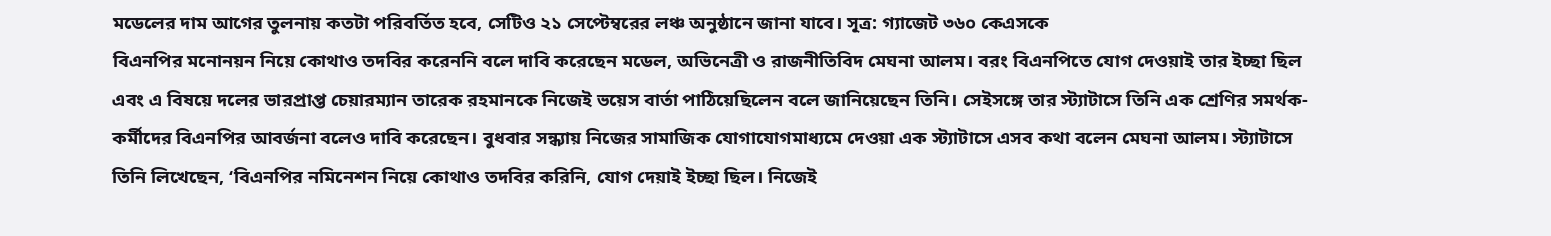মডেলের দাম আগের তুলনায় কতটা পরিবর্তিত হবে, সেটিও ২১ সেপ্টেম্বরের লঞ্চ অনুষ্ঠানে জানা যাবে। সূত্র: গ্যাজেট ৩৬০ কেএসকে
বিএনপির মনোনয়ন নিয়ে কোথাও তদবির করেননি বলে দাবি করেছেন মডেল, অভিনেত্রী ও রাজনীতিবিদ মেঘনা আলম। বরং বিএনপিতে যোগ দেওয়াই তার ইচ্ছা ছিল এবং এ বিষয়ে দলের ভারপ্রাপ্ত চেয়ারম্যান তারেক রহমানকে নিজেই ভয়েস বার্তা পাঠিয়েছিলেন বলে জানিয়েছেন তিনি। সেইসঙ্গে তার স্ট্যাটাসে তিনি এক শ্রেণির সমর্থক-কর্মীদের বিএনপির আবর্জনা বলেও দাবি করেছেন। বুধবার সন্ধ্যায় নিজের সামাজিক যোগাযোগমাধ্যমে দেওয়া এক স্ট্যাটাসে এসব কথা বলেন মেঘনা আলম। স্ট্যাটাসে তিনি লিখেছেন, ‘বিএনপির নমিনেশন নিয়ে কোথাও তদবির করিনি, যোগ দেয়াই ইচ্ছা ছিল। নিজেই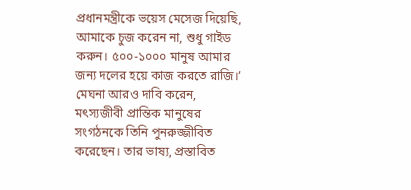প্রধানমন্ত্রীকে ভয়েস মেসেজ দিয়েছি, আমাকে চুজ করেন না, শুধু গাইড করুন। ৫০০-১০০০ মানুষ আমার জন্য দলের হয়ে কাজ করতে রাজি।’ মেঘনা আরও দাবি করেন, মৎস্যজীবী প্রান্তিক মানুষের সংগঠনকে তিনি পুনরুজ্জীবিত করেছেন। তার ভাষ্য, প্রস্তাবিত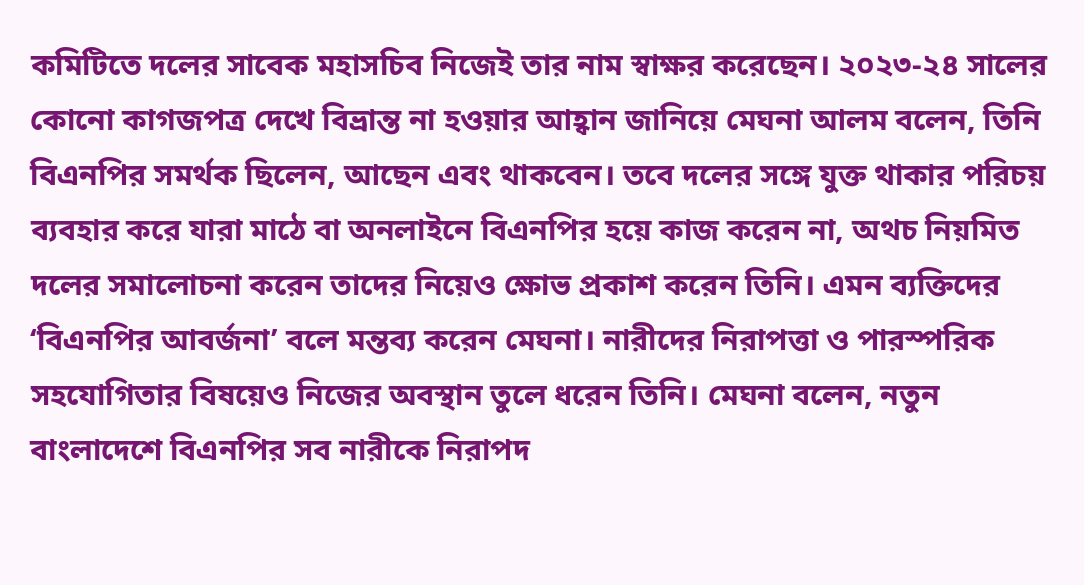কমিটিতে দলের সাবেক মহাসচিব নিজেই তার নাম স্বাক্ষর করেছেন। ২০২৩-২৪ সালের কোনো কাগজপত্র দেখে বিভ্রান্ত না হওয়ার আহ্বান জানিয়ে মেঘনা আলম বলেন, তিনি বিএনপির সমর্থক ছিলেন, আছেন এবং থাকবেন। তবে দলের সঙ্গে যুক্ত থাকার পরিচয় ব্যবহার করে যারা মাঠে বা অনলাইনে বিএনপির হয়ে কাজ করেন না, অথচ নিয়মিত দলের সমালোচনা করেন তাদের নিয়েও ক্ষোভ প্রকাশ করেন তিনি। এমন ব্যক্তিদের ‘বিএনপির আবর্জনা’ বলে মন্তব্য করেন মেঘনা। নারীদের নিরাপত্তা ও পারস্পরিক সহযোগিতার বিষয়েও নিজের অবস্থান তুলে ধরেন তিনি। মেঘনা বলেন, নতুন বাংলাদেশে বিএনপির সব নারীকে নিরাপদ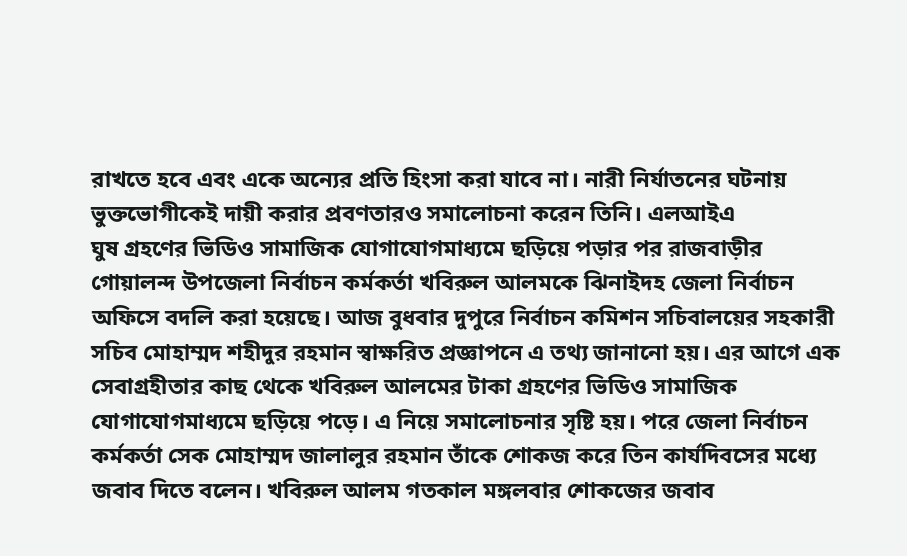রাখতে হবে এবং একে অন্যের প্রতি হিংসা করা যাবে না। নারী নির্যাতনের ঘটনায় ভুক্তভোগীকেই দায়ী করার প্রবণতারও সমালোচনা করেন তিনি। এলআইএ
ঘুষ গ্রহণের ভিডিও সামাজিক যোগাযোগমাধ্যমে ছড়িয়ে পড়ার পর রাজবাড়ীর গোয়ালন্দ উপজেলা নির্বাচন কর্মকর্তা খবিরুল আলমকে ঝিনাইদহ জেলা নির্বাচন অফিসে বদলি করা হয়েছে। আজ বুধবার দুপুরে নির্বাচন কমিশন সচিবালয়ের সহকারী সচিব মোহাম্মদ শহীদুর রহমান স্বাক্ষরিত প্রজ্ঞাপনে এ তথ্য জানানো হয়। এর আগে এক সেবাগ্রহীতার কাছ থেকে খবিরুল আলমের টাকা গ্রহণের ভিডিও সামাজিক যোগাযোগমাধ্যমে ছড়িয়ে পড়ে। এ নিয়ে সমালোচনার সৃষ্টি হয়। পরে জেলা নির্বাচন কর্মকর্তা সেক মোহাম্মদ জালালুর রহমান তাঁকে শোকজ করে তিন কার্যদিবসের মধ্যে জবাব দিতে বলেন। খবিরুল আলম গতকাল মঙ্গলবার শোকজের জবাব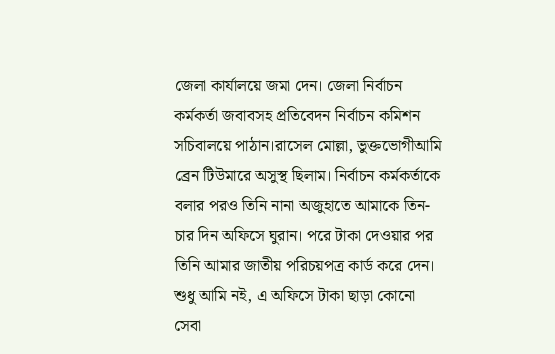জেলা কার্যালয়ে জমা দেন। জেলা নির্বাচন কর্মকর্তা জবাবসহ প্রতিবেদন নির্বাচন কমিশন সচিবালয়ে পাঠান।রাসেল মোল্লা, ভুক্তভোগীআমি ব্রেন টিউমারে অসুস্থ ছিলাম। নির্বাচন কর্মকর্তাকে বলার পরও তিনি নানা অজুহাতে আমাকে তিন-চার দিন অফিসে ঘুরান। পরে টাকা দেওয়ার পর তিনি আমার জাতীয় পরিচয়পত্র কার্ড করে দেন। শুধু আমি নই, এ অফিসে টাকা ছাড়া কোনো সেবা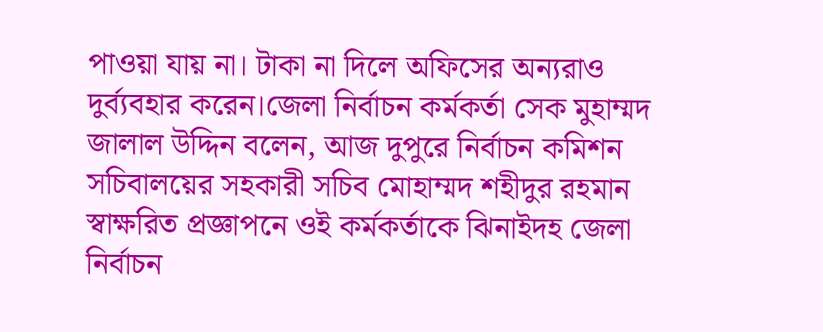পাওয়া যায় না। টাকা না দিলে অফিসের অন্যরাও দুর্ব্যবহার করেন।জেলা নির্বাচন কর্মকর্তা সেক মুহাম্মদ জালাল উদ্দিন বলেন, আজ দুপুরে নির্বাচন কমিশন সচিবালয়ের সহকারী সচিব মোহাম্মদ শহীদুর রহমান স্বাক্ষরিত প্রজ্ঞাপনে ওই কর্মকর্তাকে ঝিনাইদহ জেলা নির্বাচন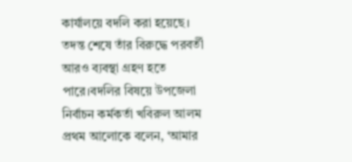কার্যালয়ে বদলি করা হয়েছে। তদন্ত শেষে তাঁর বিরুদ্ধে পরবর্তী আরও ব্যবস্থা গ্রহণ হতে পারে।বদলির বিষয়ে উপজেলা নির্বাচন কর্মকর্তা খবিরুল আলম প্রথম আলোকে বলেন, ‘আমার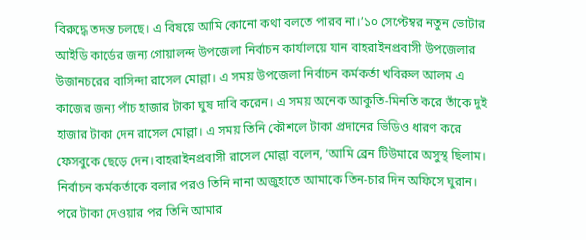বিরুদ্ধে তদন্ত চলছে। এ বিষয়ে আমি কোনো কথা বলতে পারব না।’১০ সেপ্টেম্বর নতুন ভোটার আইডি কার্ডের জন্য গোয়ালন্দ উপজেলা নির্বাচন কার্যালয়ে যান বাহরাইনপ্রবাসী উপজেলার উজানচরের বাসিন্দা রাসেল মোল্লা। এ সময় উপজেলা নির্বাচন কর্মকর্তা খবিরুল আলম এ কাজের জন্য পাঁচ হাজার টাকা ঘুষ দাবি করেন। এ সময় অনেক আকুতি-মিনতি করে তাঁকে দুই হাজার টাকা দেন রাসেল মোল্লা। এ সময় তিনি কৌশলে টাকা প্রদানের ভিডিও ধারণ করে ফেসবুকে ছেড়ে দেন।বাহরাইনপ্রবাসী রাসেল মোল্লা বলেন, ‘আমি ব্রেন টিউমারে অসুস্থ ছিলাম। নির্বাচন কর্মকর্তাকে বলার পরও তিনি নানা অজুহাতে আমাকে তিন-চার দিন অফিসে ঘুরান। পরে টাকা দেওয়ার পর তিনি আমার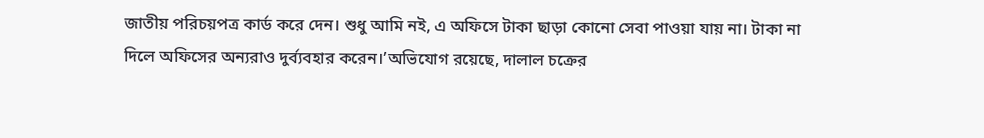জাতীয় পরিচয়পত্র কার্ড করে দেন। শুধু আমি নই, এ অফিসে টাকা ছাড়া কোনো সেবা পাওয়া যায় না। টাকা না দিলে অফিসের অন্যরাও দুর্ব্যবহার করেন।’অভিযোগ রয়েছে, দালাল চক্রের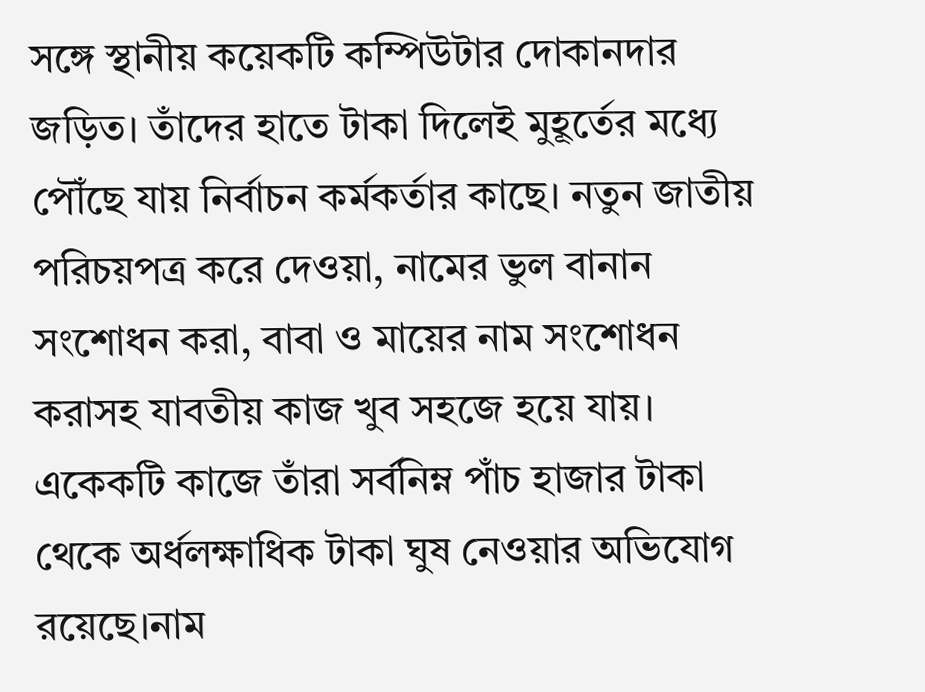সঙ্গে স্থানীয় কয়েকটি কম্পিউটার দোকানদার জড়িত। তাঁদের হাতে টাকা দিলেই মুহূর্তের মধ্যে পৌঁছে যায় নির্বাচন কর্মকর্তার কাছে। নতুন জাতীয় পরিচয়পত্র করে দেওয়া, নামের ভুল বানান সংশোধন করা, বাবা ও মায়ের নাম সংশোধন করাসহ যাবতীয় কাজ খুব সহজে হয়ে যায়। একেকটি কাজে তাঁরা সর্বনিম্ন পাঁচ হাজার টাকা থেকে অর্ধলক্ষাধিক টাকা ঘুষ নেওয়ার অভিযোগ রয়েছে।নাম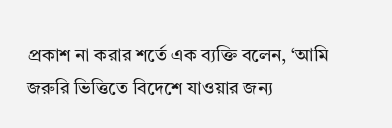প্রকাশ না করার শর্তে এক ব্যক্তি বলেন, ‘আমি জরুরি ভিত্তিতে বিদেশে যাওয়ার জন্য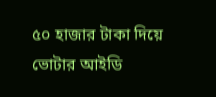৫০ হাজার টাকা দিয়ে ভোটার আইডি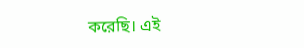করেছি। এই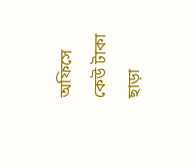অফিসে কেউ টাকা ছাড়া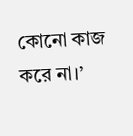কোনো কাজ করে না।’